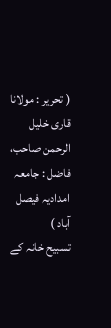( تحریر : مولانا قاری خلیل الرحمن صاحب، فاضل : جامعہ امدادیہ فیصل آباد )
تسبیح خانہ کے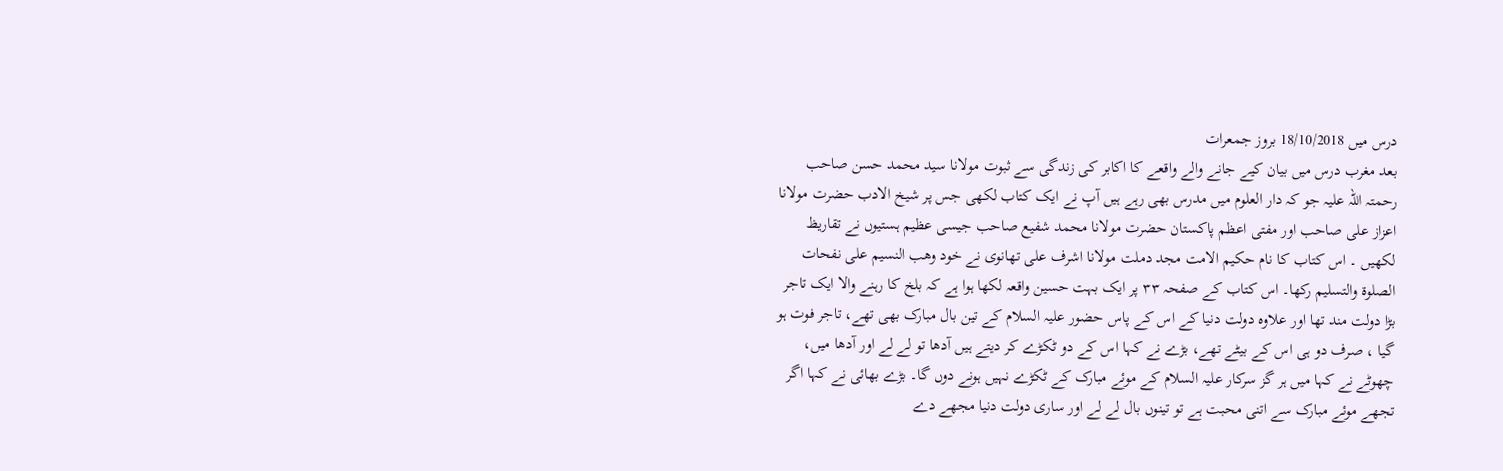درس میں 18/10/2018 بروز جمعرات
بعد مغرب درس میں بیان کیے جانے والے واقعے کا اکابر کی زندگی سے ثبوت مولانا سید محمد حسن صاحب رحمتہ اللہ علیہ جو کہ دار العلوم میں مدرس بھی رہے ہیں آپ نے ایک کتاب لکھی جس پر شیخ الادب حضرت مولانا اعزاز علی صاحب اور مفتی اعظم پاکستان حضرت مولانا محمد شفیع صاحب جیسی عظیم ہستیوں نے تقاریظ لکھیں ۔ اس کتاب کا نام حکیم الامت مجد دملت مولانا اشرف علی تھانوی نے خود وهب النسيم على نفحات الصلوۃ والتسلیم رکھا۔ اس کتاب کے صفحہ ۳۳ پر ایک بہت حسین واقعہ لکھا ہوا ہے کہ بلخ کا رہنے والا ایک تاجر بڑا دولت مند تھا اور علاوہ دولت دنیا کے اس کے پاس حضور علیہ السلام کے تین بال مبارک بھی تھے، تاجر فوت ہو گیا ، صرف دو ہی اس کے بیٹے تھے، بڑے نے کہا اس کے دو ٹکڑے کر دیتے ہیں آدھا تو لے لے اور آدھا میں، چھوٹے نے کہا میں ہر گز سرکار علیہ السلام کے موئے مبارک کے ٹکڑے نہیں ہونے دوں گا۔ بڑے بھائی نے کہا اگر تجھے موئے مبارک سے اتنی محبت ہے تو تینوں بال لے لے اور ساری دولت دنیا مجھے دے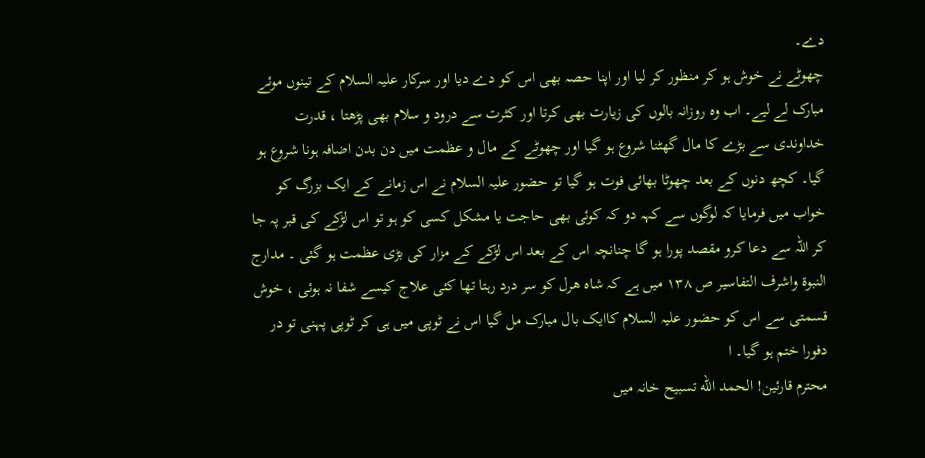دے۔
چھوٹے نے خوش ہو کر منظور کر لیا اور اپنا حصہ بھی اس کو دے دیا اور سرکار علیہ السلام کے تینوں موئے مبارک لے لیے۔ اب وہ روزانہ بالوں کی زیارت بھی کرتا اور کثرت سے درود و سلام بھی پڑھتا ، قدرت خداوندی سے بڑے کا مال گھٹنا شروع ہو گیا اور چھوٹے کے مال و عظمت میں دن بدن اضافہ ہونا شروع ہو گیا۔ کچھ دنوں کے بعد چھوٹا بھائی فوت ہو گیا تو حضور علیہ السلام نے اس زمانے کے ایک بزرگ کو خواب میں فرمایا کہ لوگوں سے کہہ دو کہ کوئی بھی حاجت یا مشکل کسی کو ہو تو اس لڑکے کی قبر پہ جا کر اللہ سے دعا کرو مقصد پورا ہو گا چنانچہ اس کے بعد اس لڑکے کے مزار کی بڑی عظمت ہو گئی ۔ مدارج النبوۃ واشرف التفاسیر ص ۱۳۸ میں ہے کہ شاہ ھرل کو سر درد رہتا تھا کئی علاج کیسے شفا نہ ہوئی ، خوش قسمتی سے اس کو حضور علیہ السلام کاایک بال مبارک مل گیا اس نے ٹوپی میں ہی کر ٹوپی پہنی تو در دفورا ختم ہو گیا۔ ا
محترم قارئین! الحمد الله تسبیح خانہ میں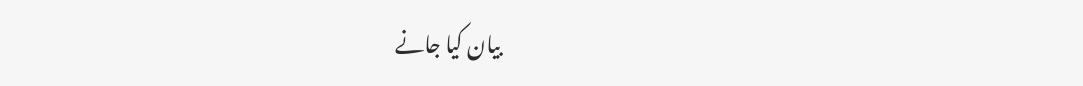بیان کیا جانے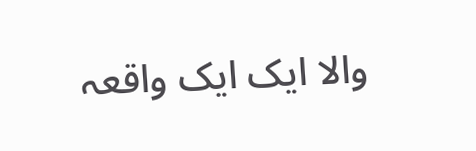والا ایک ایک واقعہ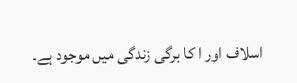اسلاف اور ا کا برگی زندگی میں موجود ہے۔